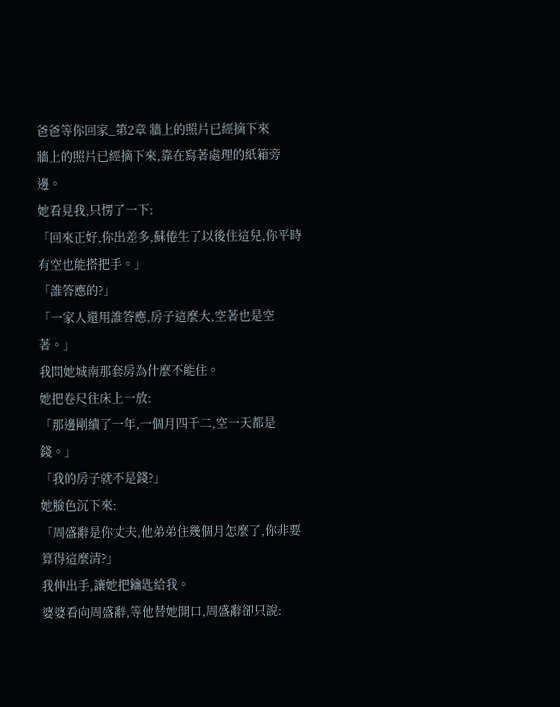爸爸等你回家_第2章 牆上的照片已經摘下來
牆上的照片已經摘下來,靠在寫著處理的紙箱旁邊。
她看見我,只愣了一下:
「回來正好,你出差多,蘇倦生了以後住這兒,你平時有空也能搭把手。」
「誰答應的?」
「一家人還用誰答應,房子這麼大,空著也是空著。」
我問她城南那套房為什麼不能住。
她把卷尺往床上一放:
「那邊剛續了一年,一個月四千二,空一天都是錢。」
「我的房子就不是錢?」
她臉色沉下來:
「周盛辭是你丈夫,他弟弟住幾個月怎麼了,你非要算得這麼清?」
我伸出手,讓她把鑰匙給我。
婆婆看向周盛辭,等他替她開口,周盛辭卻只說: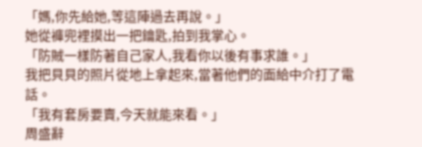「媽,你先給她,等這陣過去再說。」
她從褲兜裡摸出一把鑰匙,拍到我掌心。
「防賊一樣防著自己家人,我看你以後有事求誰。」
我把貝貝的照片從地上拿起來,當著他們的面給中介打了電話。
「我有套房要賣,今天就能來看。」
周盛辭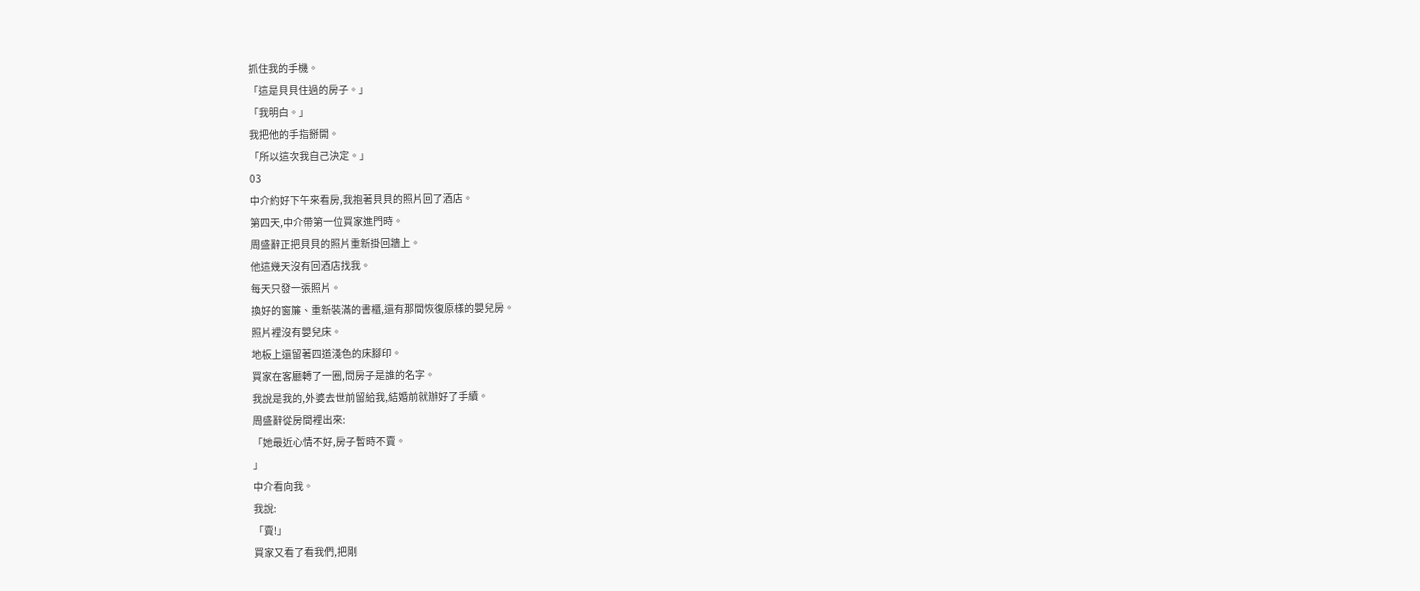抓住我的手機。
「這是貝貝住過的房子。」
「我明白。」
我把他的手指掰開。
「所以這次我自己決定。」
03
中介約好下午來看房,我抱著貝貝的照片回了酒店。
第四天,中介帶第一位買家進門時。
周盛辭正把貝貝的照片重新掛回牆上。
他這幾天沒有回酒店找我。
每天只發一張照片。
換好的窗簾、重新裝滿的書櫃,還有那間恢復原樣的嬰兒房。
照片裡沒有嬰兒床。
地板上還留著四道淺色的床腳印。
買家在客廳轉了一圈,問房子是誰的名字。
我說是我的,外婆去世前留給我,結婚前就辦好了手續。
周盛辭從房間裡出來:
「她最近心情不好,房子暫時不賣。
」
中介看向我。
我說:
「賣!」
買家又看了看我們,把剛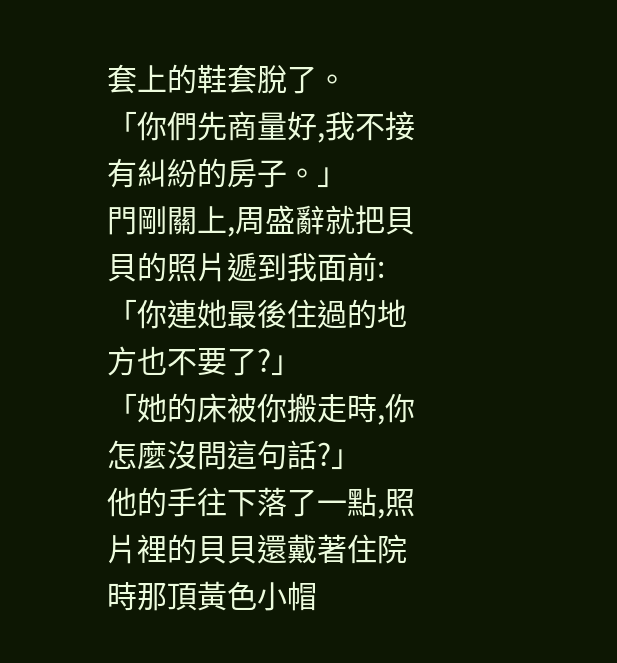套上的鞋套脫了。
「你們先商量好,我不接有糾紛的房子。」
門剛關上,周盛辭就把貝貝的照片遞到我面前:
「你連她最後住過的地方也不要了?」
「她的床被你搬走時,你怎麼沒問這句話?」
他的手往下落了一點,照片裡的貝貝還戴著住院時那頂黃色小帽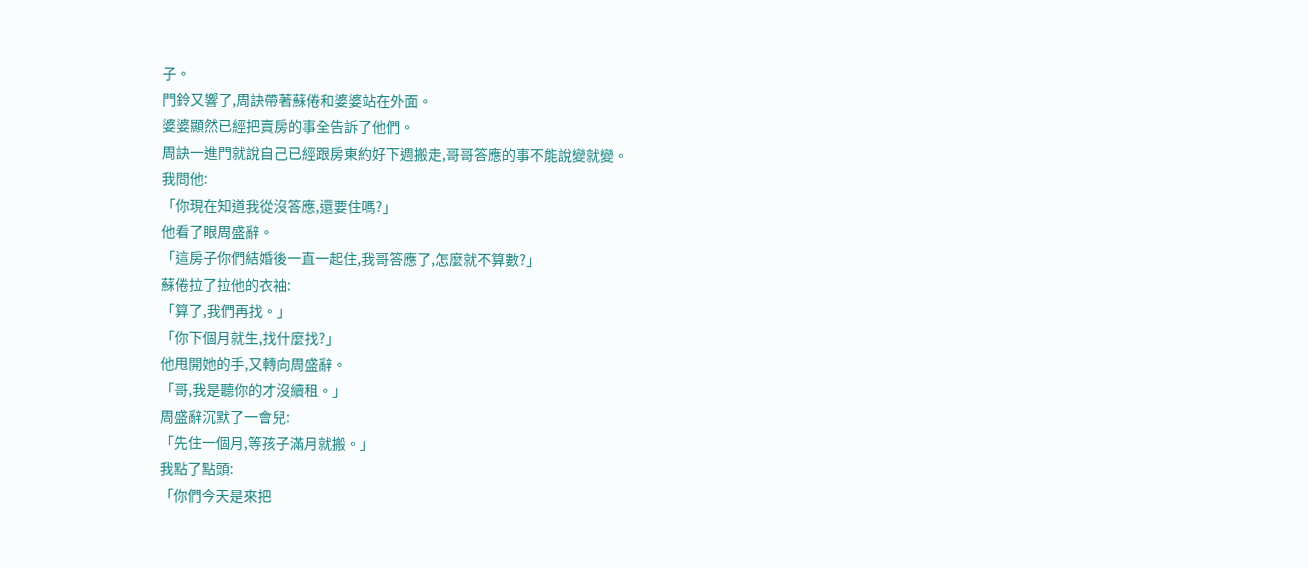子。
門鈴又響了,周訣帶著蘇倦和婆婆站在外面。
婆婆顯然已經把賣房的事全告訴了他們。
周訣一進門就說自己已經跟房東約好下週搬走,哥哥答應的事不能說變就變。
我問他:
「你現在知道我從沒答應,還要住嗎?」
他看了眼周盛辭。
「這房子你們結婚後一直一起住,我哥答應了,怎麼就不算數?」
蘇倦拉了拉他的衣袖:
「算了,我們再找。」
「你下個月就生,找什麼找?」
他甩開她的手,又轉向周盛辭。
「哥,我是聽你的才沒續租。」
周盛辭沉默了一會兒:
「先住一個月,等孩子滿月就搬。」
我點了點頭:
「你們今天是來把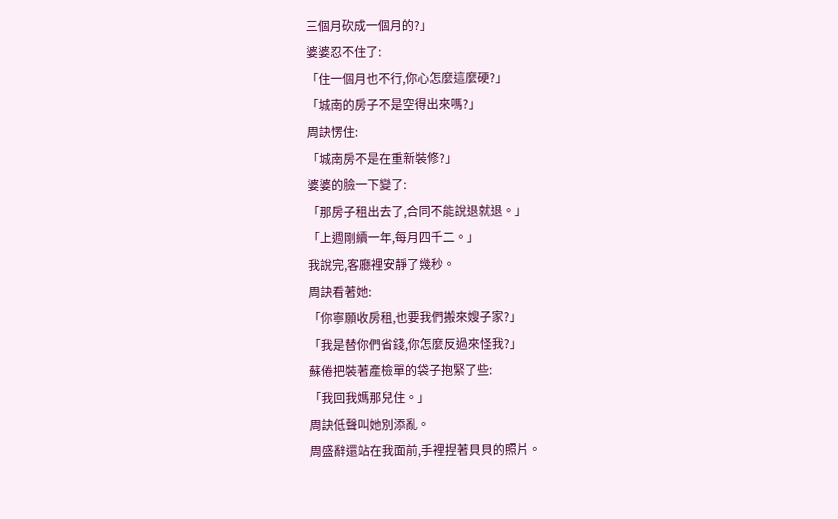三個月砍成一個月的?」
婆婆忍不住了:
「住一個月也不行,你心怎麼這麼硬?」
「城南的房子不是空得出來嗎?」
周訣愣住:
「城南房不是在重新裝修?」
婆婆的臉一下變了:
「那房子租出去了,合同不能說退就退。」
「上週剛續一年,每月四千二。」
我說完,客廳裡安靜了幾秒。
周訣看著她:
「你寧願收房租,也要我們搬來嫂子家?」
「我是替你們省錢,你怎麼反過來怪我?」
蘇倦把裝著產檢單的袋子抱緊了些:
「我回我媽那兒住。」
周訣低聲叫她別添亂。
周盛辭還站在我面前,手裡捏著貝貝的照片。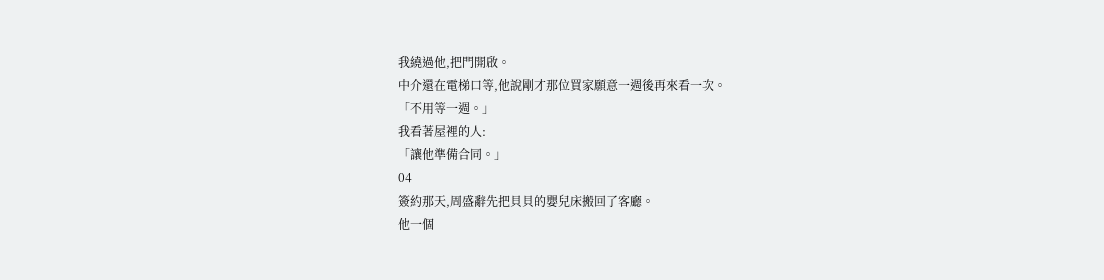我繞過他,把門開啟。
中介還在電梯口等,他說剛才那位買家願意一週後再來看一次。
「不用等一週。」
我看著屋裡的人:
「讓他準備合同。」
04
簽約那天,周盛辭先把貝貝的嬰兒床搬回了客廳。
他一個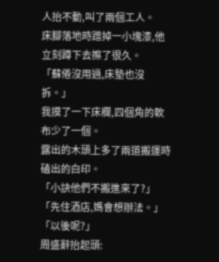人抬不動,叫了兩個工人。
床腳落地時蹭掉一小塊漆,他立刻蹲下去擦了很久。
「蘇倦沒用過,床墊也沒拆。」
我摸了一下床欄,四個角的軟布少了一個。
露出的木頭上多了兩道搬運時磕出的白印。
「小訣他們不搬進來了?」
「先住酒店,媽會想辦法。」
「以後呢?」
周盛辭抬起頭: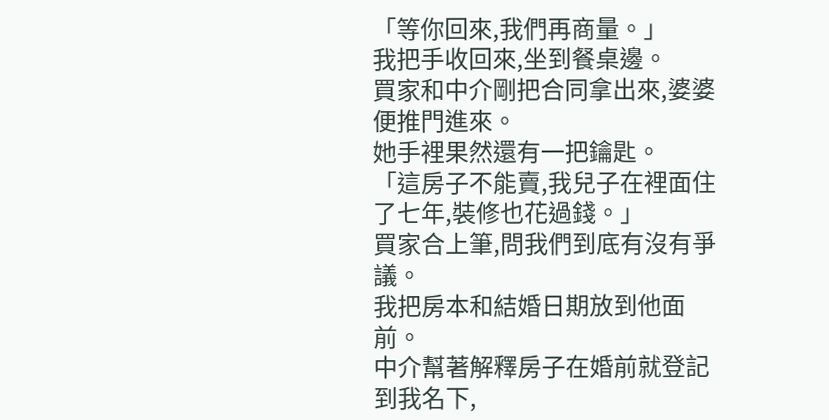「等你回來,我們再商量。」
我把手收回來,坐到餐桌邊。
買家和中介剛把合同拿出來,婆婆便推門進來。
她手裡果然還有一把鑰匙。
「這房子不能賣,我兒子在裡面住了七年,裝修也花過錢。」
買家合上筆,問我們到底有沒有爭議。
我把房本和結婚日期放到他面前。
中介幫著解釋房子在婚前就登記到我名下,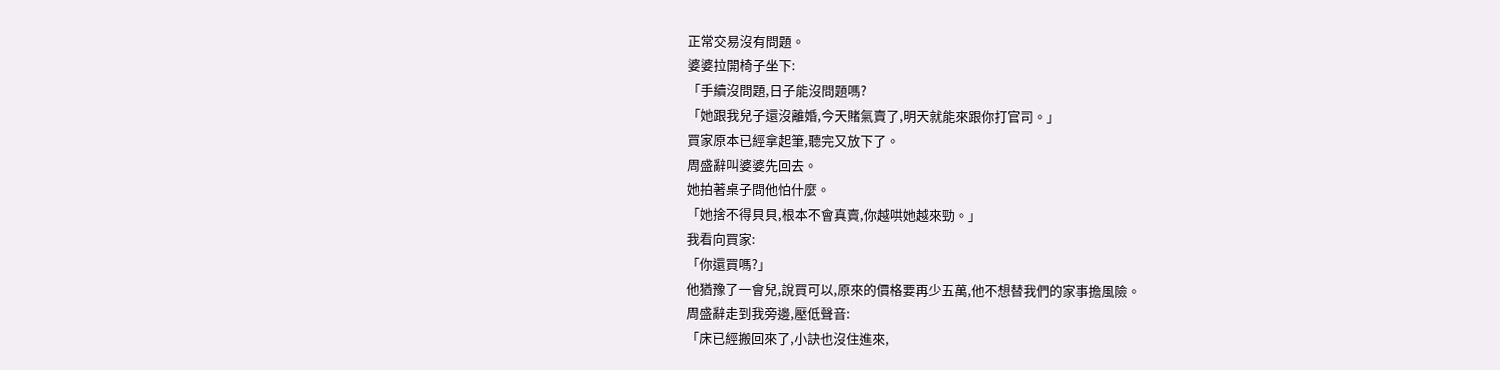正常交易沒有問題。
婆婆拉開椅子坐下:
「手續沒問題,日子能沒問題嗎?
「她跟我兒子還沒離婚,今天賭氣賣了,明天就能來跟你打官司。」
買家原本已經拿起筆,聽完又放下了。
周盛辭叫婆婆先回去。
她拍著桌子問他怕什麼。
「她捨不得貝貝,根本不會真賣,你越哄她越來勁。」
我看向買家:
「你還買嗎?」
他猶豫了一會兒,說買可以,原來的價格要再少五萬,他不想替我們的家事擔風險。
周盛辭走到我旁邊,壓低聲音:
「床已經搬回來了,小訣也沒住進來,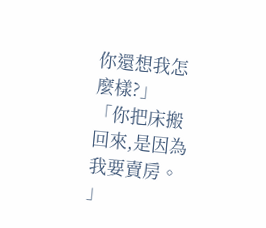你還想我怎麼樣?」
「你把床搬回來,是因為我要賣房。
」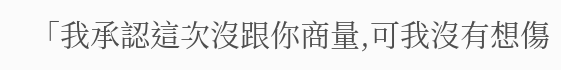「我承認這次沒跟你商量,可我沒有想傷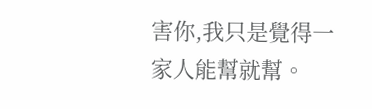害你,我只是覺得一家人能幫就幫。